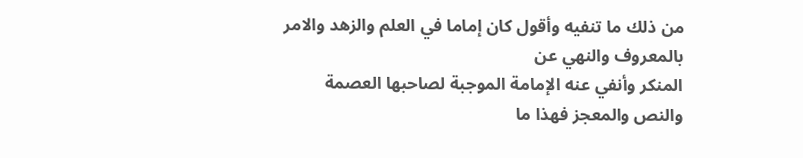من ذلك ما تنفيه وأقول كان إماما في العلم والزهد والامر بالمعروف والنهي عن
المنكر وأنفي عنه الإمامة الموجبة لصاحبها العصمة والنص والمعجز فهذا ما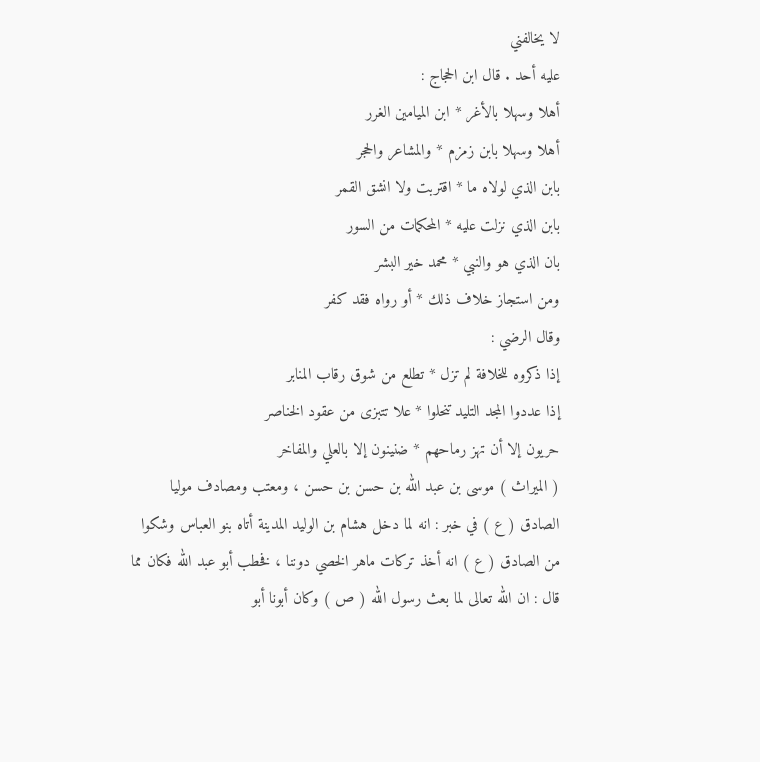لا يخالفني
عليه أحد . قال ابن الحجاج :
أهلا وسهلا بالأغر * ابن الميامين الغرر
أهلا وسهلا بابن زمزم * والمشاعر والحجر
بابن الذي لولاه ما * اقتربت ولا انشق القمر
بابن الذي نزلت عليه * المحكمات من السور
بان الذي هو والنبي * محمد خير البشر
ومن استجاز خلاف ذلك * أو رواه فقد كفر
وقال الرضي :
إذا ذكروه للخلافة لم تزل * تطلع من شوق رقاب المنابر
إذا عددوا المجد التليد تنحلوا * علا تتبزى من عقود الخناصر
حريون إلا أن تهز رماحهم * ضنينون إلا بالعلي والمفاخر
( الميراث ) موسى بن عبد الله بن حسن بن حسن ، ومعتب ومصادف موليا
الصادق ( ع ) في خبر : انه لما دخل هشام بن الوليد المدينة أتاه بنو العباس وشكوا
من الصادق ( ع ) انه أخذ تركات ماهر الخصي دوننا ، فخطب أبو عبد الله فكان مما
قال : ان الله تعالى لما بعث رسول الله ( ص ) وكان أبونا أبو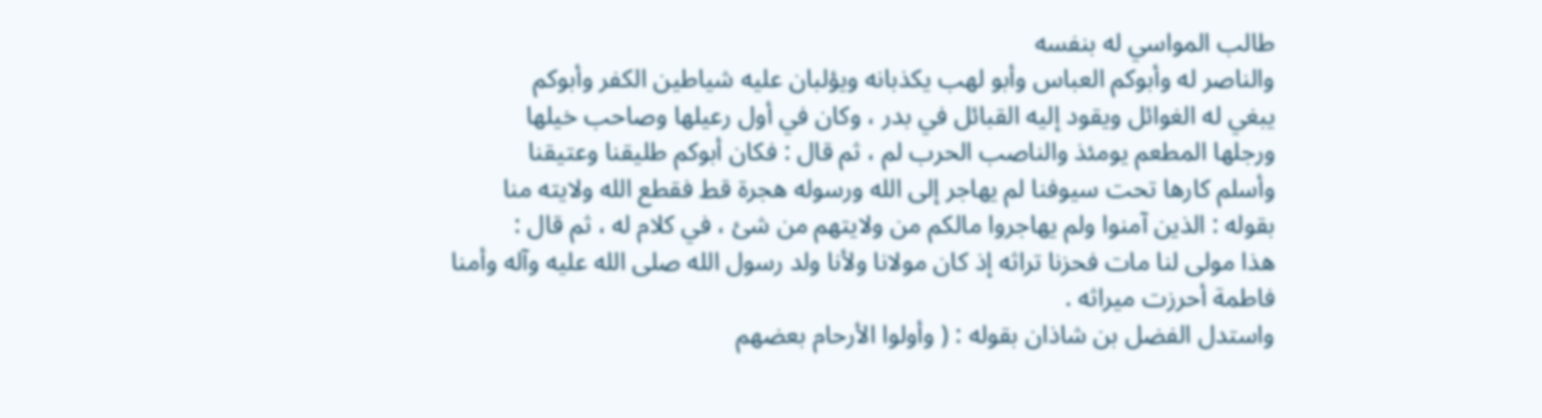طالب المواسي له بنفسه
والناصر له وأبوكم العباس وأبو لهب يكذبانه ويؤلبان عليه شياطين الكفر وأبوكم
يبغي له الغوائل ويقود إليه القبائل في بدر ، وكان في أول رعيلها وصاحب خيلها
ورجلها المطعم يومئذ والناصب الحرب لم ، ثم قال : فكان أبوكم طليقنا وعتيقنا
وأسلم كارها تحت سيوفنا لم يهاجر إلى الله ورسوله هجرة قط فقطع الله ولايته منا
بقوله : الذين آمنوا ولم يهاجروا مالكم من ولايتهم من شئ ، في كلام له ، ثم قال :
هذا مولى لنا مات فحزنا تراثه إذ كان مولانا ولأنا ولد رسول الله صلى الله عليه وآله وأمنا
فاطمة أحرزت ميراثه .
واستدل الفضل بن شاذان بقوله : ( وأولوا الأرحام بعضهم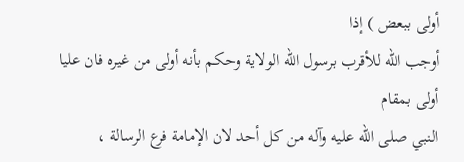أولى ببعض ) إذا
أوجب الله للأقرب برسول الله الولاية وحكم بأنه أولى من غيره فان عليا أولى بمقام
النبي صلى الله عليه وآله من كل أحد لان الإمامة فرع الرسالة ،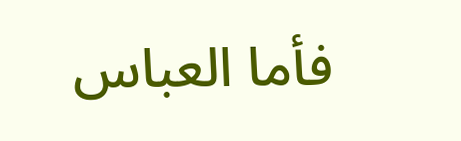فأما العباس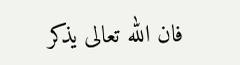فان الله تعالى يذكر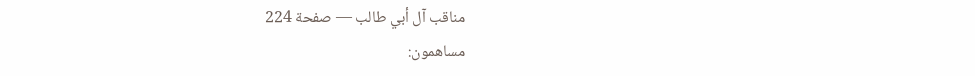مناقب آل أبي طالب — صفحة 224
مساهمون: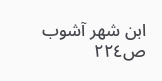ابن شهر آشوب
ص٢٢٤